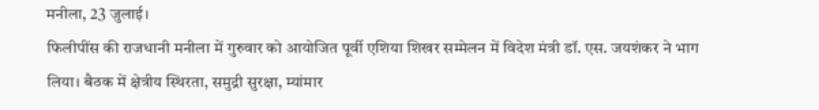मनीला, 23 जुलाई।
फिलीपींस की राजधानी मनीला में गुरुवार को आयोजित पूर्वी एशिया शिखर सम्मेलन में विदेश मंत्री डॉ. एस. जयशंकर ने भाग लिया। बैठक में क्षेत्रीय स्थिरता, समुद्री सुरक्षा, म्यांमार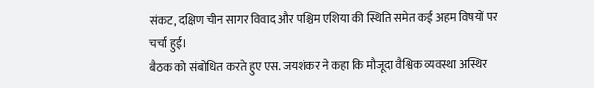संकट, दक्षिण चीन सागर विवाद और पश्चिम एशिया की स्थिति समेत कई अहम विषयों पर चर्चा हुई।
बैठक को संबोधित करते हुए एस. जयशंकर ने कहा कि मौजूदा वैश्विक व्यवस्था अस्थिर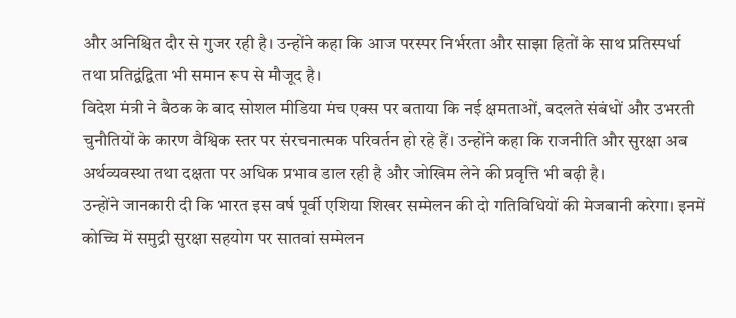और अनिश्चित दौर से गुजर रही है। उन्होंने कहा कि आज परस्पर निर्भरता और साझा हितों के साथ प्रतिस्पर्धा तथा प्रतिद्वंद्विता भी समान रूप से मौजूद है।
विदेश मंत्री ने बैठक के बाद सोशल मीडिया मंच एक्स पर बताया कि नई क्षमताओं, बदलते संबंधों और उभरती चुनौतियों के कारण वैश्विक स्तर पर संरचनात्मक परिवर्तन हो रहे हैं। उन्होंने कहा कि राजनीति और सुरक्षा अब अर्थव्यवस्था तथा दक्षता पर अधिक प्रभाव डाल रही है और जोखिम लेने की प्रवृत्ति भी बढ़ी है।
उन्होंने जानकारी दी कि भारत इस वर्ष पूर्वी एशिया शिखर सम्मेलन की दो गतिविधियों की मेजबानी करेगा। इनमें कोच्चि में समुद्री सुरक्षा सहयोग पर सातवां सम्मेलन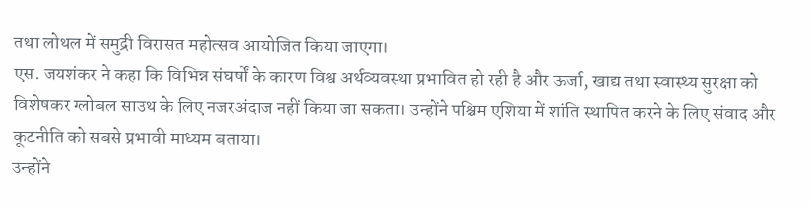तथा लोथल में समुद्री विरासत महोत्सव आयोजित किया जाएगा।
एस. जयशंकर ने कहा कि विभिन्न संघर्षों के कारण विश्व अर्थव्यवस्था प्रभावित हो रही है और ऊर्जा, खाद्य तथा स्वास्थ्य सुरक्षा को विशेषकर ग्लोबल साउथ के लिए नजरअंदाज नहीं किया जा सकता। उन्होंने पश्चिम एशिया में शांति स्थापित करने के लिए संवाद और कूटनीति को सबसे प्रभावी माध्यम बताया।
उन्होंने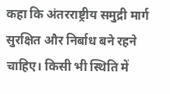कहा कि अंतरराष्ट्रीय समुद्री मार्ग सुरक्षित और निर्बाध बने रहने चाहिए। किसी भी स्थिति में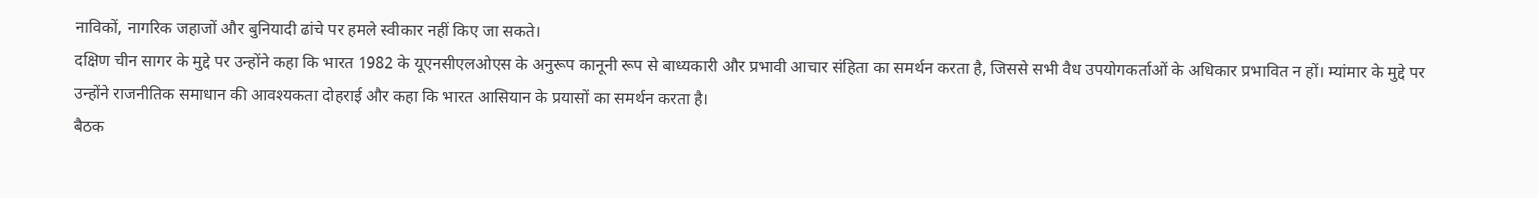नाविकों, नागरिक जहाजों और बुनियादी ढांचे पर हमले स्वीकार नहीं किए जा सकते।
दक्षिण चीन सागर के मुद्दे पर उन्होंने कहा कि भारत 1982 के यूएनसीएलओएस के अनुरूप कानूनी रूप से बाध्यकारी और प्रभावी आचार संहिता का समर्थन करता है, जिससे सभी वैध उपयोगकर्ताओं के अधिकार प्रभावित न हों। म्यांमार के मुद्दे पर उन्होंने राजनीतिक समाधान की आवश्यकता दोहराई और कहा कि भारत आसियान के प्रयासों का समर्थन करता है।
बैठक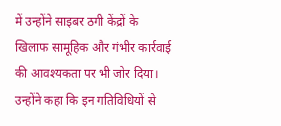में उन्होंने साइबर ठगी केंद्रों के खिलाफ सामूहिक और गंभीर कार्रवाई की आवश्यकता पर भी जोर दिया। उन्होंने कहा कि इन गतिविधियों से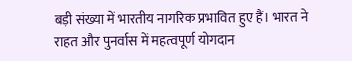बड़ी संख्या में भारतीय नागरिक प्रभावित हुए हैं। भारत ने राहत और पुनर्वास में महत्वपूर्ण योगदान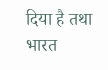दिया है तथा भारत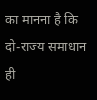का मानना है कि दो-राज्य समाधान ही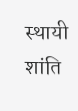स्थायी शांति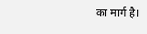का मार्ग है।